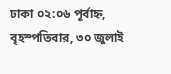ঢাকা ০২:০৬ পূর্বাহ্ন, বৃহস্পতিবার, ৩০ জুলাই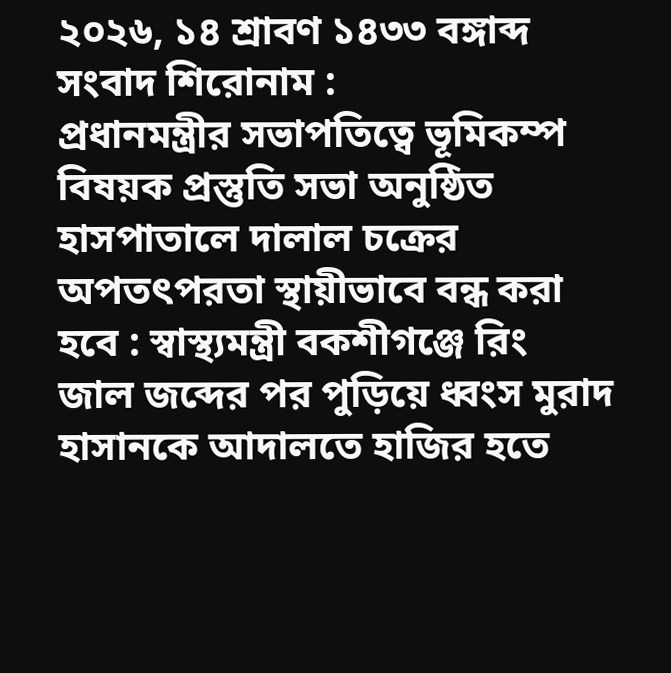২০২৬, ১৪ শ্রাবণ ১৪৩৩ বঙ্গাব্দ
সংবাদ শিরোনাম :
প্রধানমন্ত্রীর সভাপতিত্বে ভূমিকম্প বিষয়ক প্রস্তুতি সভা অনুষ্ঠিত হাসপাতালে দালাল চক্রের অপতৎপরতা স্থায়ীভাবে বন্ধ করা হবে : স্বাস্থ্যমন্ত্রী বকশীগঞ্জে রিং জাল জব্দের পর পুড়িয়ে ধ্বংস মুরাদ হাসানকে আদালতে হাজির হতে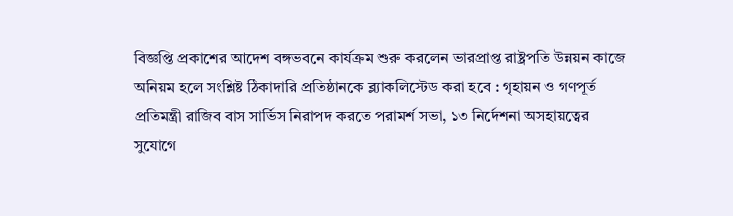বিজ্ঞপ্তি প্রকাশের আদেশ বঙ্গভবনে কার্যক্রম শুরু করলেন ভারপ্রাপ্ত রাষ্ট্রপতি উন্নয়ন কাজে অনিয়ম হলে সংশ্লিষ্ট ঠিকাদারি প্রতিষ্ঠানকে ব্ল্যাকলিস্টেড করা হবে : গৃহায়ন ও গণপূর্ত প্রতিমন্ত্রী রাজিব বাস সার্ভিস নিরাপদ করতে পরামর্শ সভা, ১৩ নির্দেশনা অসহায়ত্বের সুযোগে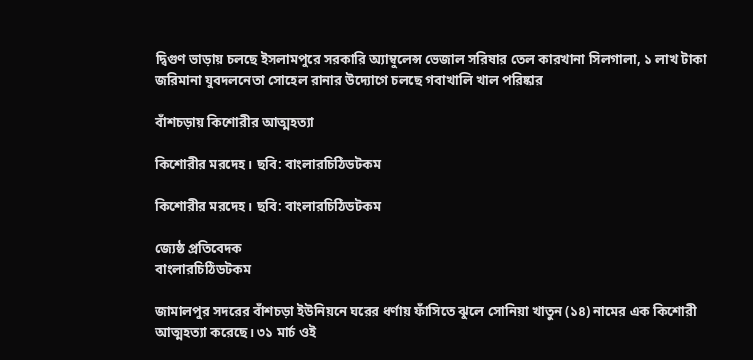দ্বিগুণ ভাড়ায় চলছে ইসলামপুরে সরকারি অ্যাম্বুলেন্স ভেজাল সরিষার তেল কারখানা সিলগালা, ১ লাখ টাকা জরিমানা যুবদলনেতা সোহেল রানার উদ্যোগে চলছে গবাখালি খাল পরিষ্কার

বাঁশচড়ায় কিশোরীর আত্মহত্যা

কিশোরীর মরদেহ। ছবি: বাংলারচিঠিডটকম

কিশোরীর মরদেহ। ছবি: বাংলারচিঠিডটকম

জ্যেষ্ঠ প্রতিবেদক
বাংলারচিঠিডটকম

জামালপুর সদরের বাঁশচড়া ইউনিয়নে ঘরের ধর্ণায় ফাঁসিতে ঝুলে সোনিয়া খাতুন (১৪) নামের এক কিশোরী আত্মহত্যা করেছে। ৩১ মার্চ ওই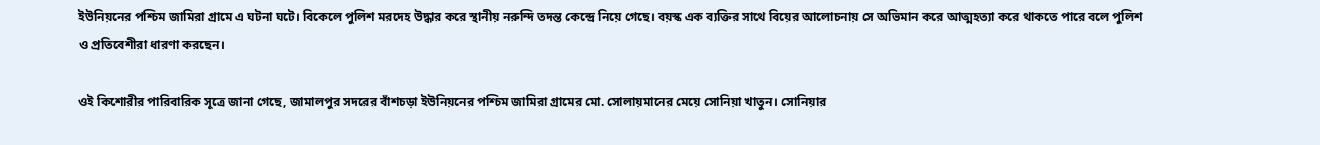ইউনিয়নের পশ্চিম জামিরা গ্রামে এ ঘটনা ঘটে। বিকেলে পুলিশ মরদেহ উদ্ধার করে স্থানীয় নরুন্দি তদন্ত কেন্দ্রে নিয়ে গেছে। বয়স্ক এক ব্যক্তির সাথে বিয়ের আলোচনায় সে অভিমান করে আত্মহত্যা করে থাকতে পারে বলে পুলিশ ও প্রতিবেশীরা ধারণা করছেন।

ওই কিশোরীর পারিবারিক সূত্রে জানা গেছে, জামালপুর সদরের বাঁশচড়া ইউনিয়নের পশ্চিম জামিরা গ্রামের মো. সোলায়মানের মেয়ে সোনিয়া খাতুন। সোনিয়ার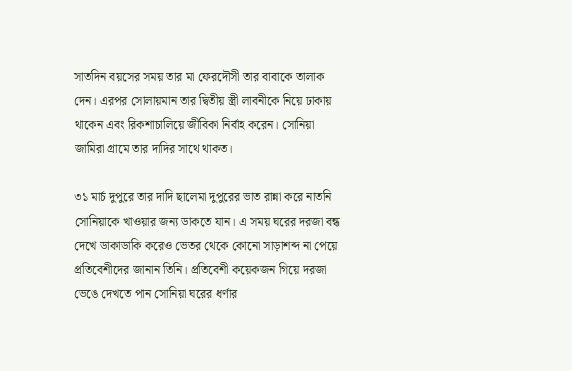সাতদিন বয়সের সময় তার মা ফেরদৌসী তার বাবাকে তালাক দেন। এরপর সোলায়মান তার দ্বিতীয় স্ত্রী লাবনীকে নিয়ে ঢাকায় থাকেন এবং রিকশাচালিয়ে জীবিকা নির্বাহ করেন। সোনিয়া জামিরা গ্রামে তার দাদির সাথে থাকত।

৩১ মার্চ দুপুরে তার দাদি ছালেমা দুপুরের ভাত রান্না করে নাতনি সোনিয়াকে খাওয়ার জন্য ডাকতে যান। এ সময় ঘরের দরজা বন্ধ দেখে ডাকাডাকি করেও ভেতর থেকে কোনো সাড়াশব্দ না পেয়ে প্রতিবেশীদের জানান তিনি। প্রতিবেশী কয়েকজন গিয়ে দরজা ভেঙে দেখতে পান সোনিয়া ঘরের ধর্ণার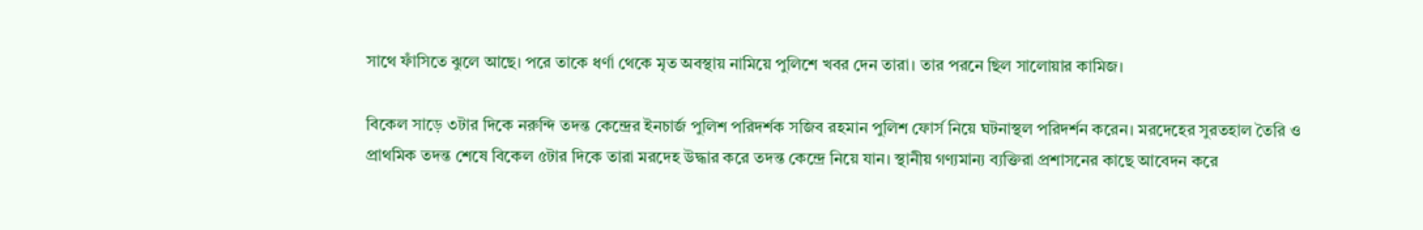সাথে ফাঁসিতে ঝুলে আছে। পরে তাকে ধর্ণা থেকে মৃত অবস্থায় নামিয়ে পুলিশে খবর দেন তারা। তার পরনে ছিল সালোয়ার কামিজ।

বিকেল সাড়ে ৩টার দিকে নরুন্দি তদন্ত কেন্দ্রের ইনচার্জ পুলিশ পরিদর্শক সজিব রহমান পুলিশ ফোর্স নিয়ে ঘটনাস্থল পরিদর্শন করেন। মরদেহের সুরতহাল তৈরি ও প্রাথমিক তদন্ত শেষে বিকেল ৫টার দিকে তারা মরদেহ উদ্ধার করে তদন্ত কেন্দ্রে নিয়ে যান। স্থানীয় গণ্যমান্য ব্যক্তিরা প্রশাসনের কাছে আবেদন করে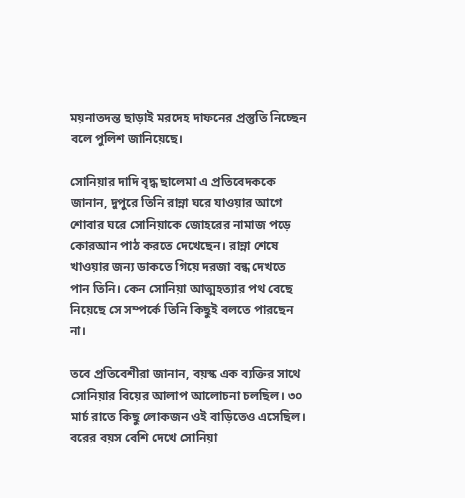ময়নাতদন্ত ছাড়াই মরদেহ দাফনের প্রস্তুতি নিচ্ছেন বলে পুলিশ জানিয়েছে।

সোনিয়ার দাদি বৃদ্ধ ছালেমা এ প্রতিবেদককে জানান, দুপুরে তিনি রান্না ঘরে যাওয়ার আগে শোবার ঘরে সোনিয়াকে জোহরের নামাজ পড়ে কোরআন পাঠ করতে দেখেছেন। রান্না শেষে খাওয়ার জন্য ডাকতে গিয়ে দরজা বন্ধ দেখতে পান তিনি। কেন সোনিয়া আত্মহত্যার পথ বেছে নিয়েছে সে সম্পর্কে তিনি কিছুই বলতে পারছেন না।

তবে প্রতিবেশীরা জানান, বয়স্ক এক ব্যক্তির সাথে সোনিয়ার বিয়ের আলাপ আলোচনা চলছিল। ৩০ মার্চ রাতে কিছু লোকজন ওই বাড়িতেও এসেছিল। বরের বয়স বেশি দেখে সোনিয়া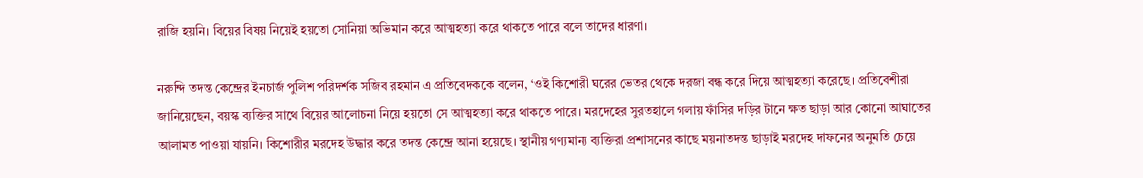রাজি হয়নি। বিয়ের বিষয় নিয়েই হয়তো সোনিয়া অভিমান করে আত্মহত্যা করে থাকতে পারে বলে তাদের ধারণা।

নরুন্দি তদন্ত কেন্দ্রের ইনচার্জ পুলিশ পরিদর্শক সজিব রহমান এ প্রতিবেদককে বলেন, ‘ওই কিশোরী ঘরের ভেতর থেকে দরজা বন্ধ করে দিয়ে আত্মহত্যা করেছে। প্রতিবেশীরা জানিয়েছেন, বয়স্ক ব্যক্তির সাথে বিয়ের আলোচনা নিয়ে হয়তো সে আত্মহত্যা করে থাকতে পারে। মরদেহের সুরতহালে গলায় ফাঁসির দড়ির টানে ক্ষত ছাড়া আর কোনো আঘাতের আলামত পাওয়া যায়নি। কিশোরীর মরদেহ উদ্ধার করে তদন্ত কেন্দ্রে আনা হয়েছে। স্থানীয় গণ্যমান্য ব্যক্তিরা প্রশাসনের কাছে ময়নাতদন্ত ছাড়াই মরদেহ দাফনের অনুমতি চেয়ে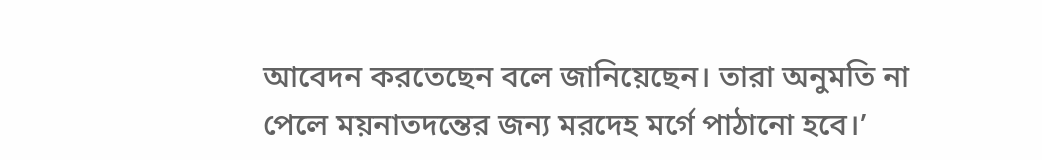আবেদন করতেছেন বলে জানিয়েছেন। তারা অনুমতি না পেলে ময়নাতদন্তের জন্য মরদেহ মর্গে পাঠানো হবে।’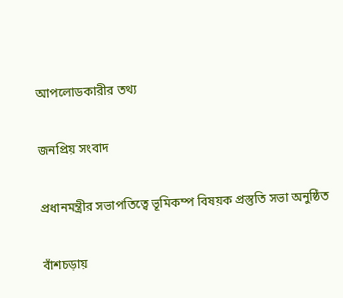আপলোডকারীর তথ্য

জনপ্রিয় সংবাদ

প্রধানমন্ত্রীর সভাপতিত্বে ভূমিকম্প বিষয়ক প্রস্তুতি সভা অনুষ্ঠিত

বাঁশচড়ায়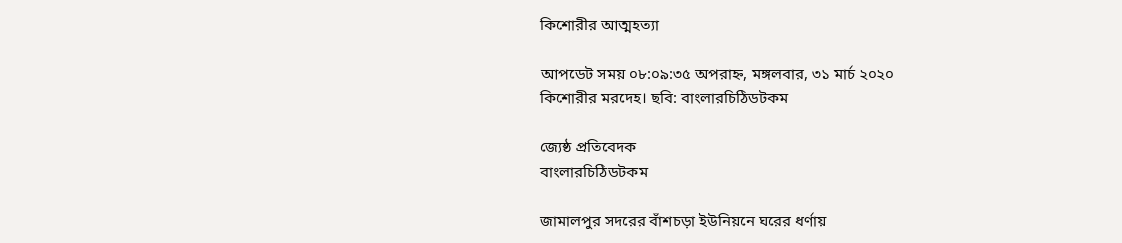কিশোরীর আত্মহত্যা

আপডেট সময় ০৮:০৯:৩৫ অপরাহ্ন, মঙ্গলবার, ৩১ মার্চ ২০২০
কিশোরীর মরদেহ। ছবি: বাংলারচিঠিডটকম

জ্যেষ্ঠ প্রতিবেদক
বাংলারচিঠিডটকম

জামালপুর সদরের বাঁশচড়া ইউনিয়নে ঘরের ধর্ণায়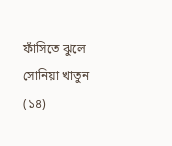ফাঁসিতে ঝুলে সোনিয়া খাতুন (১৪)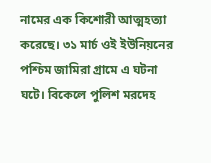নামের এক কিশোরী আত্মহত্যা করেছে। ৩১ মার্চ ওই ইউনিয়নের পশ্চিম জামিরা গ্রামে এ ঘটনা ঘটে। বিকেলে পুলিশ মরদেহ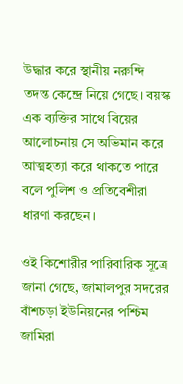উদ্ধার করে স্থানীয় নরুন্দি তদন্ত কেন্দ্রে নিয়ে গেছে। বয়স্ক এক ব্যক্তির সাথে বিয়ের আলোচনায় সে অভিমান করে আত্মহত্যা করে থাকতে পারে বলে পুলিশ ও প্রতিবেশীরা ধারণা করছেন।

ওই কিশোরীর পারিবারিক সূত্রে জানা গেছে, জামালপুর সদরের বাঁশচড়া ইউনিয়নের পশ্চিম জামিরা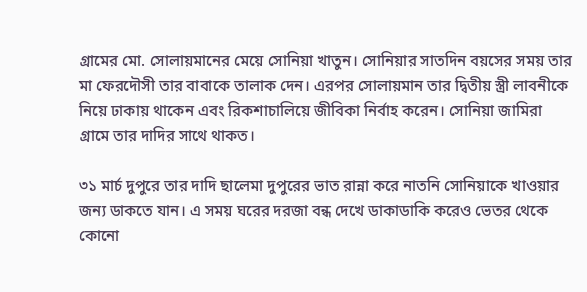গ্রামের মো. সোলায়মানের মেয়ে সোনিয়া খাতুন। সোনিয়ার সাতদিন বয়সের সময় তার মা ফেরদৌসী তার বাবাকে তালাক দেন। এরপর সোলায়মান তার দ্বিতীয় স্ত্রী লাবনীকে নিয়ে ঢাকায় থাকেন এবং রিকশাচালিয়ে জীবিকা নির্বাহ করেন। সোনিয়া জামিরা গ্রামে তার দাদির সাথে থাকত।

৩১ মার্চ দুপুরে তার দাদি ছালেমা দুপুরের ভাত রান্না করে নাতনি সোনিয়াকে খাওয়ার জন্য ডাকতে যান। এ সময় ঘরের দরজা বন্ধ দেখে ডাকাডাকি করেও ভেতর থেকে কোনো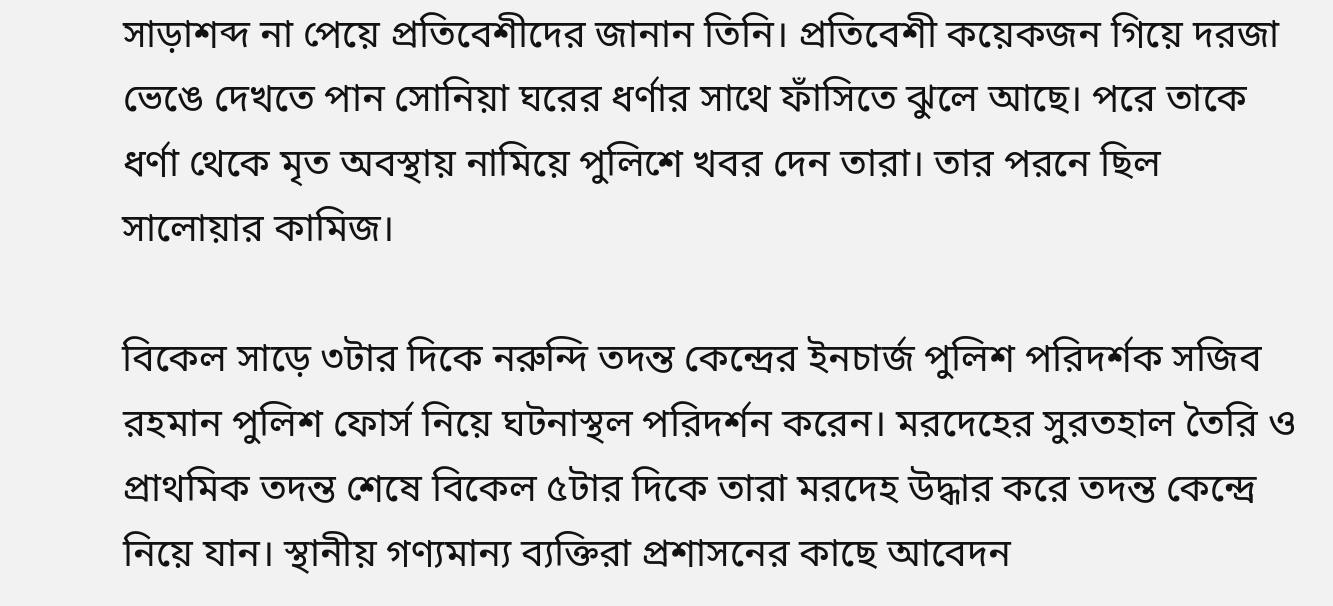সাড়াশব্দ না পেয়ে প্রতিবেশীদের জানান তিনি। প্রতিবেশী কয়েকজন গিয়ে দরজা ভেঙে দেখতে পান সোনিয়া ঘরের ধর্ণার সাথে ফাঁসিতে ঝুলে আছে। পরে তাকে ধর্ণা থেকে মৃত অবস্থায় নামিয়ে পুলিশে খবর দেন তারা। তার পরনে ছিল সালোয়ার কামিজ।

বিকেল সাড়ে ৩টার দিকে নরুন্দি তদন্ত কেন্দ্রের ইনচার্জ পুলিশ পরিদর্শক সজিব রহমান পুলিশ ফোর্স নিয়ে ঘটনাস্থল পরিদর্শন করেন। মরদেহের সুরতহাল তৈরি ও প্রাথমিক তদন্ত শেষে বিকেল ৫টার দিকে তারা মরদেহ উদ্ধার করে তদন্ত কেন্দ্রে নিয়ে যান। স্থানীয় গণ্যমান্য ব্যক্তিরা প্রশাসনের কাছে আবেদন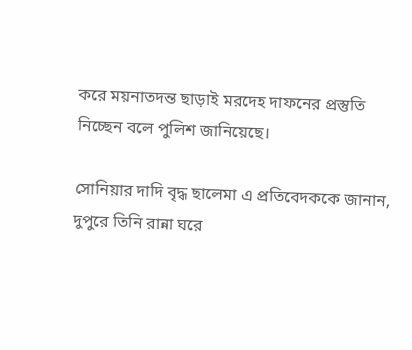করে ময়নাতদন্ত ছাড়াই মরদেহ দাফনের প্রস্তুতি নিচ্ছেন বলে পুলিশ জানিয়েছে।

সোনিয়ার দাদি বৃদ্ধ ছালেমা এ প্রতিবেদককে জানান, দুপুরে তিনি রান্না ঘরে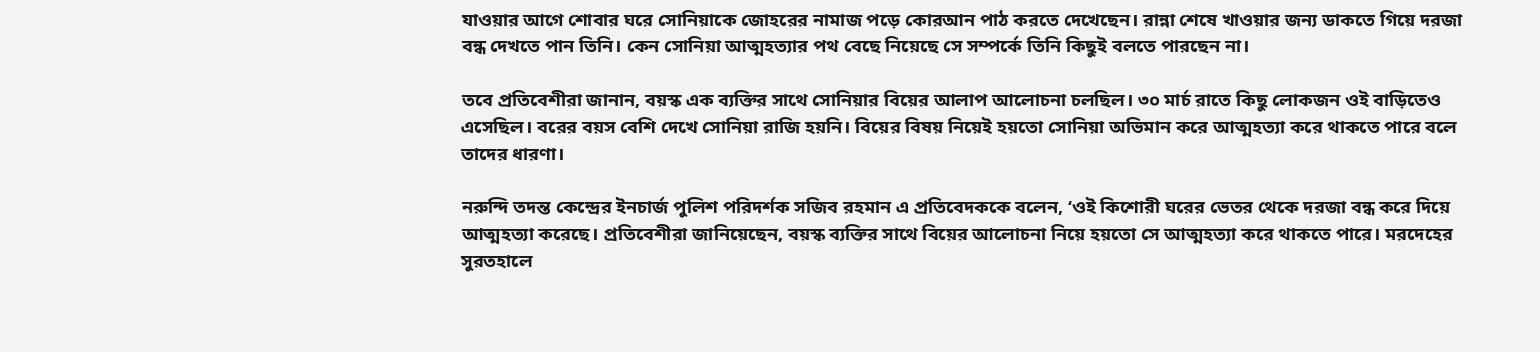যাওয়ার আগে শোবার ঘরে সোনিয়াকে জোহরের নামাজ পড়ে কোরআন পাঠ করতে দেখেছেন। রান্না শেষে খাওয়ার জন্য ডাকতে গিয়ে দরজা বন্ধ দেখতে পান তিনি। কেন সোনিয়া আত্মহত্যার পথ বেছে নিয়েছে সে সম্পর্কে তিনি কিছুই বলতে পারছেন না।

তবে প্রতিবেশীরা জানান, বয়স্ক এক ব্যক্তির সাথে সোনিয়ার বিয়ের আলাপ আলোচনা চলছিল। ৩০ মার্চ রাতে কিছু লোকজন ওই বাড়িতেও এসেছিল। বরের বয়স বেশি দেখে সোনিয়া রাজি হয়নি। বিয়ের বিষয় নিয়েই হয়তো সোনিয়া অভিমান করে আত্মহত্যা করে থাকতে পারে বলে তাদের ধারণা।

নরুন্দি তদন্ত কেন্দ্রের ইনচার্জ পুলিশ পরিদর্শক সজিব রহমান এ প্রতিবেদককে বলেন, ‘ওই কিশোরী ঘরের ভেতর থেকে দরজা বন্ধ করে দিয়ে আত্মহত্যা করেছে। প্রতিবেশীরা জানিয়েছেন, বয়স্ক ব্যক্তির সাথে বিয়ের আলোচনা নিয়ে হয়তো সে আত্মহত্যা করে থাকতে পারে। মরদেহের সুরতহালে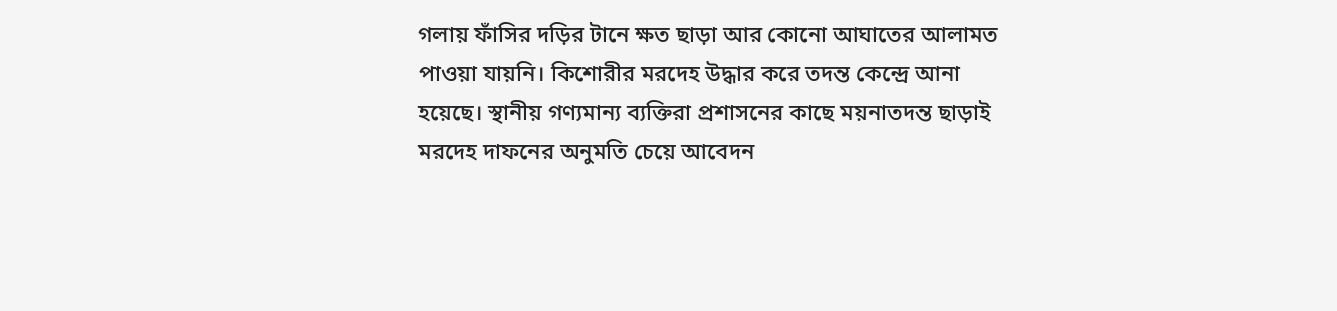গলায় ফাঁসির দড়ির টানে ক্ষত ছাড়া আর কোনো আঘাতের আলামত পাওয়া যায়নি। কিশোরীর মরদেহ উদ্ধার করে তদন্ত কেন্দ্রে আনা হয়েছে। স্থানীয় গণ্যমান্য ব্যক্তিরা প্রশাসনের কাছে ময়নাতদন্ত ছাড়াই মরদেহ দাফনের অনুমতি চেয়ে আবেদন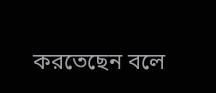করতেছেন বলে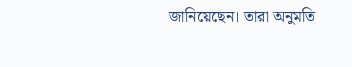জানিয়েছেন। তারা অনুমতি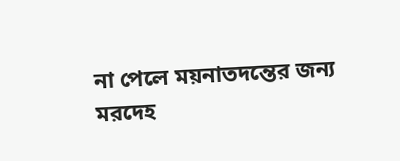না পেলে ময়নাতদন্তের জন্য মরদেহ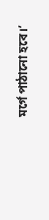মর্গে পাঠানো হবে।’